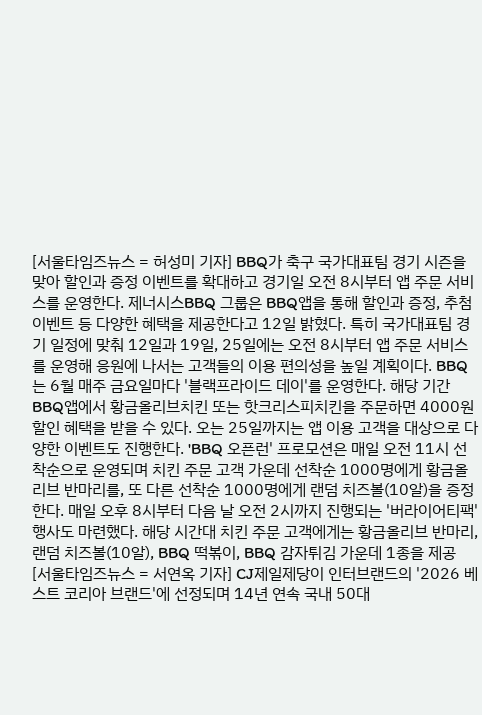[서울타임즈뉴스 = 허성미 기자] BBQ가 축구 국가대표팀 경기 시즌을 맞아 할인과 증정 이벤트를 확대하고 경기일 오전 8시부터 앱 주문 서비스를 운영한다. 제너시스BBQ 그룹은 BBQ앱을 통해 할인과 증정, 추첨 이벤트 등 다양한 혜택을 제공한다고 12일 밝혔다. 특히 국가대표팀 경기 일정에 맞춰 12일과 19일, 25일에는 오전 8시부터 앱 주문 서비스를 운영해 응원에 나서는 고객들의 이용 편의성을 높일 계획이다. BBQ는 6월 매주 금요일마다 '블랙프라이드 데이'를 운영한다. 해당 기간 BBQ앱에서 황금올리브치킨 또는 핫크리스피치킨을 주문하면 4000원 할인 혜택을 받을 수 있다. 오는 25일까지는 앱 이용 고객을 대상으로 다양한 이벤트도 진행한다. 'BBQ 오픈런' 프로모션은 매일 오전 11시 선착순으로 운영되며 치킨 주문 고객 가운데 선착순 1000명에게 황금올리브 반마리를, 또 다른 선착순 1000명에게 랜덤 치즈볼(10알)을 증정한다. 매일 오후 8시부터 다음 날 오전 2시까지 진행되는 '버라이어티팩' 행사도 마련했다. 해당 시간대 치킨 주문 고객에게는 황금올리브 반마리, 랜덤 치즈볼(10알), BBQ 떡볶이, BBQ 감자튀김 가운데 1종을 제공
[서울타임즈뉴스 = 서연옥 기자] CJ제일제당이 인터브랜드의 '2026 베스트 코리아 브랜드'에 선정되며 14년 연속 국내 50대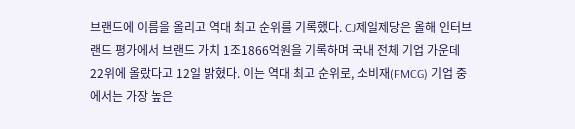브랜드에 이름을 올리고 역대 최고 순위를 기록했다. CJ제일제당은 올해 인터브랜드 평가에서 브랜드 가치 1조1866억원을 기록하며 국내 전체 기업 가운데 22위에 올랐다고 12일 밝혔다. 이는 역대 최고 순위로, 소비재(FMCG) 기업 중에서는 가장 높은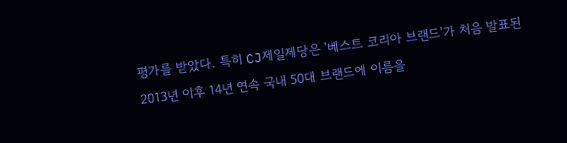평가를 받았다. 특히 CJ제일제당은 '베스트 코리아 브랜드'가 처음 발표된 2013년 이후 14년 연속 국내 50대 브랜드에 이름을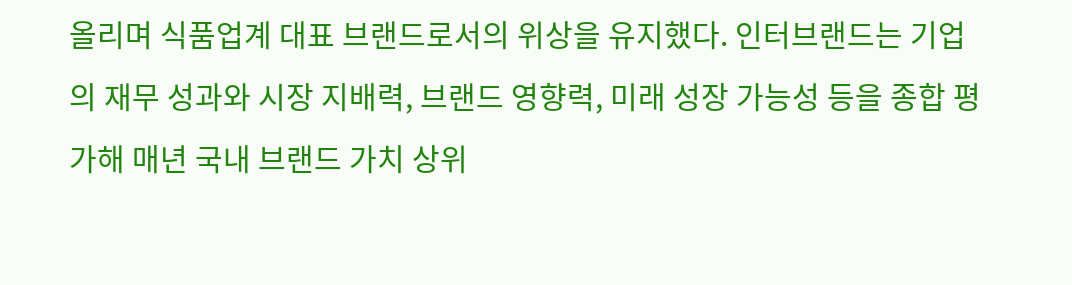올리며 식품업계 대표 브랜드로서의 위상을 유지했다. 인터브랜드는 기업의 재무 성과와 시장 지배력, 브랜드 영향력, 미래 성장 가능성 등을 종합 평가해 매년 국내 브랜드 가치 상위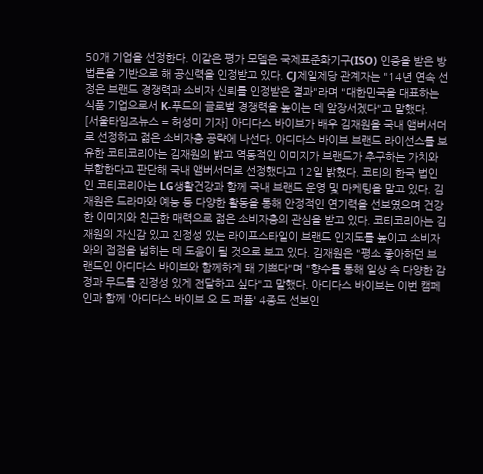50개 기업을 선정한다. 이같은 평가 모델은 국제표준화기구(ISO) 인증을 받은 방법론을 기반으로 해 공신력을 인정받고 있다. CJ제일제당 관계자는 "14년 연속 선정은 브랜드 경쟁력과 소비자 신뢰를 인정받은 결과"라며 "대한민국을 대표하는 식품 기업으로서 K-푸드의 글로벌 경쟁력을 높이는 데 앞장서겠다"고 말했다.
[서울타임즈뉴스 = 허성미 기자] 아디다스 바이브가 배우 김재원을 국내 앰버서더로 선정하고 젊은 소비자층 공략에 나선다. 아디다스 바이브 브랜드 라이선스를 보유한 코티코리아는 김재원의 밝고 역동적인 이미지가 브랜드가 추구하는 가치와 부합한다고 판단해 국내 앰버서더로 선정했다고 12일 밝혔다. 코티의 한국 법인인 코티코리아는 LG생활건강과 함께 국내 브랜드 운영 및 마케팅을 맡고 있다. 김재원은 드라마와 예능 등 다양한 활동을 통해 안정적인 연기력을 선보였으며 건강한 이미지와 친근한 매력으로 젊은 소비자층의 관심을 받고 있다. 코티코리아는 김재원의 자신감 있고 진정성 있는 라이프스타일이 브랜드 인지도를 높이고 소비자와의 접점을 넓히는 데 도움이 될 것으로 보고 있다. 김재원은 "평소 좋아하던 브랜드인 아디다스 바이브와 함께하게 돼 기쁘다"며 "향수를 통해 일상 속 다양한 감정과 무드를 진정성 있게 전달하고 싶다"고 말했다. 아디다스 바이브는 이번 캠페인과 함께 '아디다스 바이브 오 드 퍼퓸' 4종도 선보인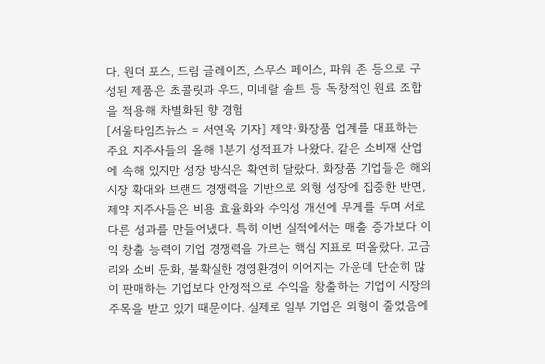다. 원더 포스, 드림 글레이즈, 스무스 페이스, 파워 존 등으로 구성된 제품은 초콜릿과 우드, 미네랄 솔트 등 독창적인 원료 조합을 적용해 차별화된 향 경험
[서울타임즈뉴스 = 서연옥 기자] 제약·화장품 업계를 대표하는 주요 지주사들의 올해 1분기 성적표가 나왔다. 같은 소비재 산업에 속해 있지만 성장 방식은 확연히 달랐다. 화장품 기업들은 해외 시장 확대와 브랜드 경쟁력을 기반으로 외형 성장에 집중한 반면, 제약 지주사들은 비용 효율화와 수익성 개선에 무게를 두며 서로 다른 성과를 만들어냈다. 특히 이번 실적에서는 매출 증가보다 이익 창출 능력이 기업 경쟁력을 가르는 핵심 지표로 떠올랐다. 고금리와 소비 둔화, 불확실한 경영환경이 이어지는 가운데 단순히 많이 판매하는 기업보다 안정적으로 수익을 창출하는 기업이 시장의 주목을 받고 있기 때문이다. 실제로 일부 기업은 외형이 줄었음에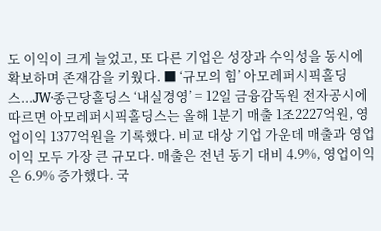도 이익이 크게 늘었고, 또 다른 기업은 성장과 수익성을 동시에 확보하며 존재감을 키웠다. ■ ‘규모의 힘’ 아모레퍼시픽홀딩스...JW·종근당홀딩스 ‘내실경영’ = 12일 금융감독원 전자공시에 따르면 아모레퍼시픽홀딩스는 올해 1분기 매출 1조2227억원, 영업이익 1377억원을 기록했다. 비교 대상 기업 가운데 매출과 영업이익 모두 가장 큰 규모다. 매출은 전년 동기 대비 4.9%, 영업이익은 6.9% 증가했다. 국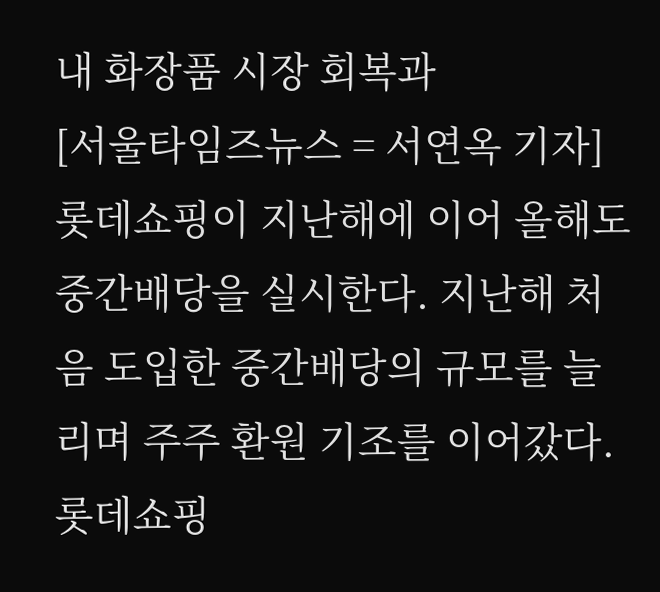내 화장품 시장 회복과
[서울타임즈뉴스 = 서연옥 기자] 롯데쇼핑이 지난해에 이어 올해도 중간배당을 실시한다. 지난해 처음 도입한 중간배당의 규모를 늘리며 주주 환원 기조를 이어갔다. 롯데쇼핑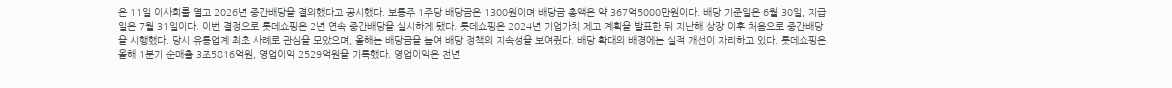은 11일 이사회를 열고 2026년 중간배당을 결의했다고 공시했다. 보통주 1주당 배당금은 1300원이며 배당금 총액은 약 367억5000만원이다. 배당 기준일은 6월 30일, 지급일은 7월 31일이다. 이번 결정으로 롯데쇼핑은 2년 연속 중간배당을 실시하게 됐다. 롯데쇼핑은 2024년 기업가치 제고 계획을 발표한 뒤 지난해 상장 이후 처음으로 중간배당을 시행했다. 당시 유통업계 최초 사례로 관심을 모았으며, 올해는 배당금을 높여 배당 정책의 지속성을 보여줬다. 배당 확대의 배경에는 실적 개선이 자리하고 있다. 롯데쇼핑은 올해 1분기 순매출 3조5816억원, 영업이익 2529억원을 기록했다. 영업이익은 전년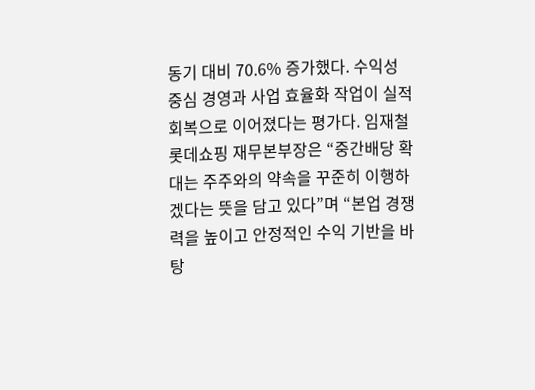동기 대비 70.6% 증가했다. 수익성 중심 경영과 사업 효율화 작업이 실적 회복으로 이어졌다는 평가다. 임재철 롯데쇼핑 재무본부장은 “중간배당 확대는 주주와의 약속을 꾸준히 이행하겠다는 뜻을 담고 있다”며 “본업 경쟁력을 높이고 안정적인 수익 기반을 바탕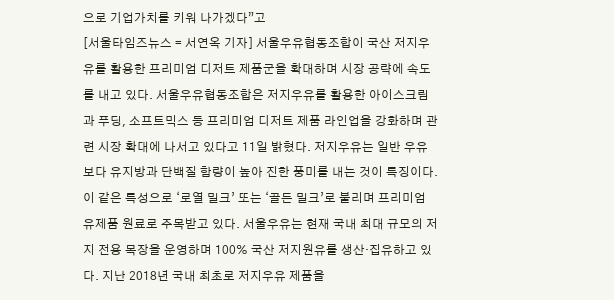으로 기업가치를 키워 나가겠다”고
[서울타임즈뉴스 = 서연옥 기자] 서울우유협동조합이 국산 저지우유를 활용한 프리미엄 디저트 제품군을 확대하며 시장 공략에 속도를 내고 있다. 서울우유협동조합은 저지우유를 활용한 아이스크림과 푸딩, 소프트믹스 등 프리미엄 디저트 제품 라인업을 강화하며 관련 시장 확대에 나서고 있다고 11일 밝혔다. 저지우유는 일반 우유보다 유지방과 단백질 함량이 높아 진한 풍미를 내는 것이 특징이다. 이 같은 특성으로 ‘로열 밀크’ 또는 ‘골든 밀크’로 불리며 프리미엄 유제품 원료로 주목받고 있다. 서울우유는 현재 국내 최대 규모의 저지 전용 목장을 운영하며 100% 국산 저지원유를 생산·집유하고 있다. 지난 2018년 국내 최초로 저지우유 제품을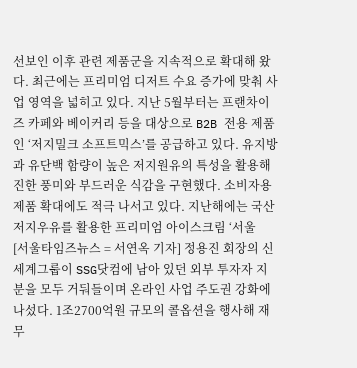선보인 이후 관련 제품군을 지속적으로 확대해 왔다. 최근에는 프리미엄 디저트 수요 증가에 맞춰 사업 영역을 넓히고 있다. 지난 5월부터는 프랜차이즈 카페와 베이커리 등을 대상으로 B2B 전용 제품인 ‘저지밀크 소프트믹스’를 공급하고 있다. 유지방과 유단백 함량이 높은 저지원유의 특성을 활용해 진한 풍미와 부드러운 식감을 구현했다. 소비자용 제품 확대에도 적극 나서고 있다. 지난해에는 국산 저지우유를 활용한 프리미엄 아이스크림 ‘서울
[서울타임즈뉴스 = 서연옥 기자] 정용진 회장의 신세계그룹이 SSG닷컴에 남아 있던 외부 투자자 지분을 모두 거둬들이며 온라인 사업 주도권 강화에 나섰다. 1조2700억원 규모의 콜옵션을 행사해 재무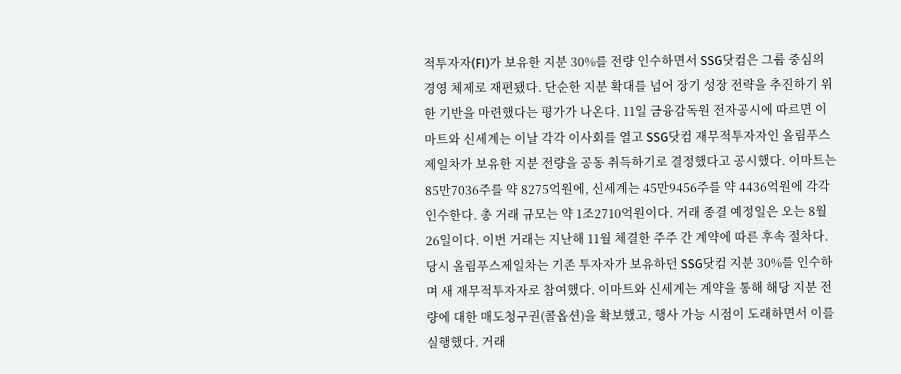적투자자(FI)가 보유한 지분 30%를 전량 인수하면서 SSG닷컴은 그룹 중심의 경영 체제로 재편됐다. 단순한 지분 확대를 넘어 장기 성장 전략을 추진하기 위한 기반을 마련했다는 평가가 나온다. 11일 금융감독원 전자공시에 따르면 이마트와 신세계는 이날 각각 이사회를 열고 SSG닷컴 재무적투자자인 올림푸스제일차가 보유한 지분 전량을 공동 취득하기로 결정했다고 공시했다. 이마트는 85만7036주를 약 8275억원에, 신세계는 45만9456주를 약 4436억원에 각각 인수한다. 총 거래 규모는 약 1조2710억원이다. 거래 종결 예정일은 오는 8월 26일이다. 이번 거래는 지난해 11월 체결한 주주 간 계약에 따른 후속 절차다. 당시 올림푸스제일차는 기존 투자자가 보유하던 SSG닷컴 지분 30%를 인수하며 새 재무적투자자로 참여했다. 이마트와 신세계는 계약을 통해 해당 지분 전량에 대한 매도청구권(콜옵션)을 확보했고, 행사 가능 시점이 도래하면서 이를 실행했다. 거래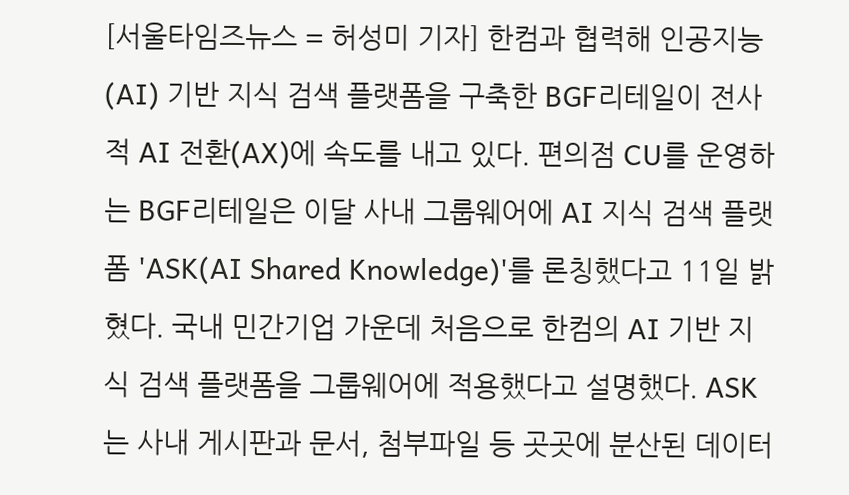[서울타임즈뉴스 = 허성미 기자] 한컴과 협력해 인공지능(AI) 기반 지식 검색 플랫폼을 구축한 BGF리테일이 전사적 AI 전환(AX)에 속도를 내고 있다. 편의점 CU를 운영하는 BGF리테일은 이달 사내 그룹웨어에 AI 지식 검색 플랫폼 'ASK(AI Shared Knowledge)'를 론칭했다고 11일 밝혔다. 국내 민간기업 가운데 처음으로 한컴의 AI 기반 지식 검색 플랫폼을 그룹웨어에 적용했다고 설명했다. ASK는 사내 게시판과 문서, 첨부파일 등 곳곳에 분산된 데이터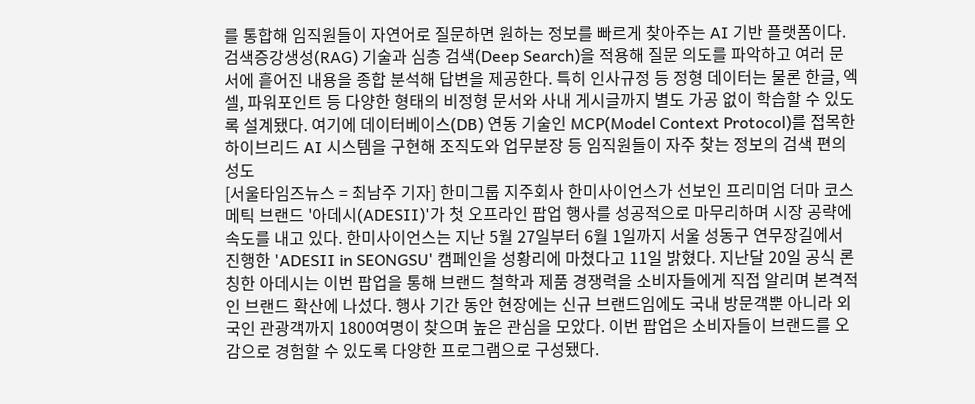를 통합해 임직원들이 자연어로 질문하면 원하는 정보를 빠르게 찾아주는 AI 기반 플랫폼이다. 검색증강생성(RAG) 기술과 심층 검색(Deep Search)을 적용해 질문 의도를 파악하고 여러 문서에 흩어진 내용을 종합 분석해 답변을 제공한다. 특히 인사규정 등 정형 데이터는 물론 한글, 엑셀, 파워포인트 등 다양한 형태의 비정형 문서와 사내 게시글까지 별도 가공 없이 학습할 수 있도록 설계됐다. 여기에 데이터베이스(DB) 연동 기술인 MCP(Model Context Protocol)를 접목한 하이브리드 AI 시스템을 구현해 조직도와 업무분장 등 임직원들이 자주 찾는 정보의 검색 편의성도
[서울타임즈뉴스 = 최남주 기자] 한미그룹 지주회사 한미사이언스가 선보인 프리미엄 더마 코스메틱 브랜드 '아데시(ADESII)'가 첫 오프라인 팝업 행사를 성공적으로 마무리하며 시장 공략에 속도를 내고 있다. 한미사이언스는 지난 5월 27일부터 6월 1일까지 서울 성동구 연무장길에서 진행한 'ADESII in SEONGSU' 캠페인을 성황리에 마쳤다고 11일 밝혔다. 지난달 20일 공식 론칭한 아데시는 이번 팝업을 통해 브랜드 철학과 제품 경쟁력을 소비자들에게 직접 알리며 본격적인 브랜드 확산에 나섰다. 행사 기간 동안 현장에는 신규 브랜드임에도 국내 방문객뿐 아니라 외국인 관광객까지 1800여명이 찾으며 높은 관심을 모았다. 이번 팝업은 소비자들이 브랜드를 오감으로 경험할 수 있도록 다양한 프로그램으로 구성됐다.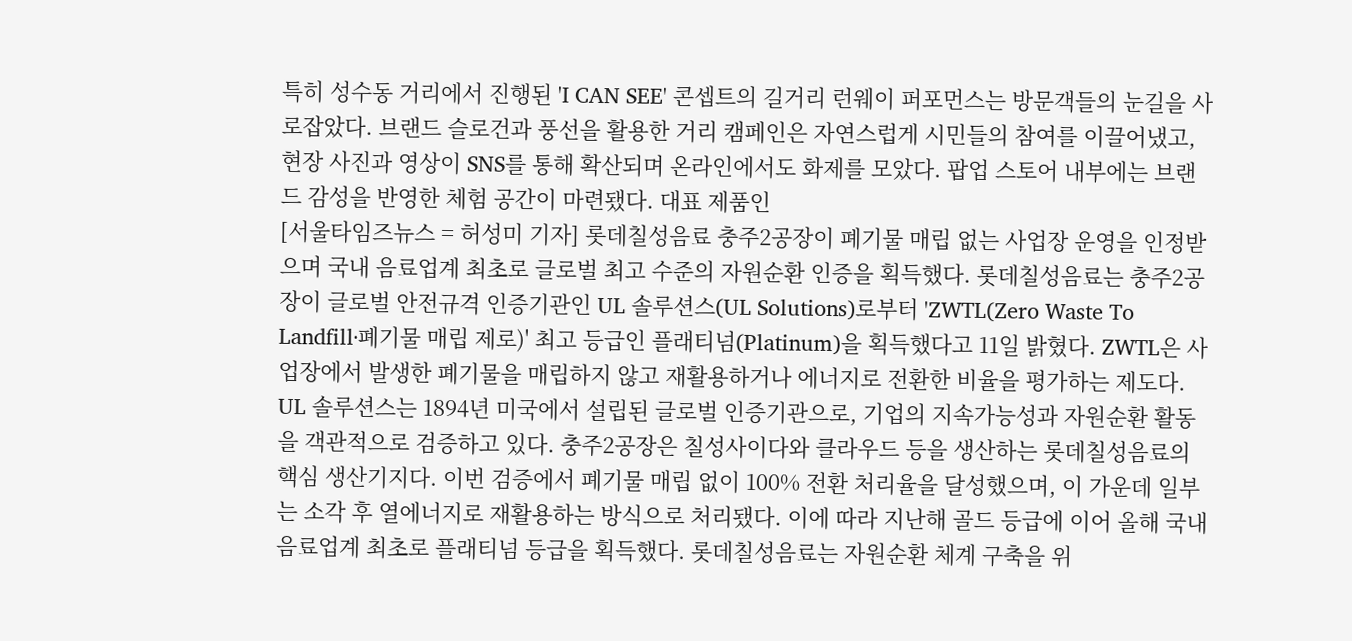특히 성수동 거리에서 진행된 'I CAN SEE' 콘셉트의 길거리 런웨이 퍼포먼스는 방문객들의 눈길을 사로잡았다. 브랜드 슬로건과 풍선을 활용한 거리 캠페인은 자연스럽게 시민들의 참여를 이끌어냈고, 현장 사진과 영상이 SNS를 통해 확산되며 온라인에서도 화제를 모았다. 팝업 스토어 내부에는 브랜드 감성을 반영한 체험 공간이 마련됐다. 대표 제품인
[서울타임즈뉴스 = 허성미 기자] 롯데칠성음료 충주2공장이 폐기물 매립 없는 사업장 운영을 인정받으며 국내 음료업계 최초로 글로벌 최고 수준의 자원순환 인증을 획득했다. 롯데칠성음료는 충주2공장이 글로벌 안전규격 인증기관인 UL 솔루션스(UL Solutions)로부터 'ZWTL(Zero Waste To Landfill·폐기물 매립 제로)' 최고 등급인 플래티넘(Platinum)을 획득했다고 11일 밝혔다. ZWTL은 사업장에서 발생한 폐기물을 매립하지 않고 재활용하거나 에너지로 전환한 비율을 평가하는 제도다. UL 솔루션스는 1894년 미국에서 설립된 글로벌 인증기관으로, 기업의 지속가능성과 자원순환 활동을 객관적으로 검증하고 있다. 충주2공장은 칠성사이다와 클라우드 등을 생산하는 롯데칠성음료의 핵심 생산기지다. 이번 검증에서 폐기물 매립 없이 100% 전환 처리율을 달성했으며, 이 가운데 일부는 소각 후 열에너지로 재활용하는 방식으로 처리됐다. 이에 따라 지난해 골드 등급에 이어 올해 국내 음료업계 최초로 플래티넘 등급을 획득했다. 롯데칠성음료는 자원순환 체계 구축을 위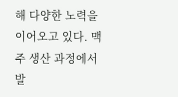해 다양한 노력을 이어오고 있다. 맥주 생산 과정에서 발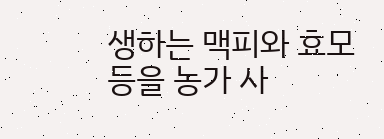생하는 맥피와 효모 등을 농가 사